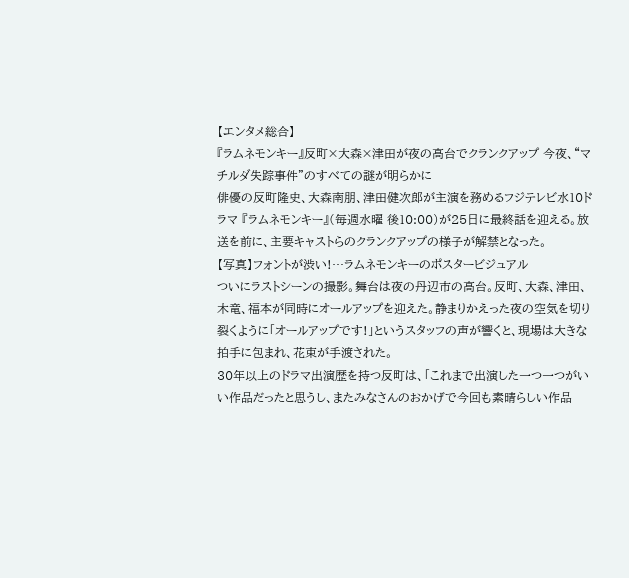【エンタメ総合】
『ラムネモンキー』反町×大森×津田が夜の高台でクランクアップ 今夜、“マチルダ失踪事件”のすべての謎が明らかに
俳優の反町隆史、大森南朋、津田健次郎が主演を務めるフジテレビ水10ドラマ 『ラムネモンキー』(毎週水曜 後10:00)が25日に最終話を迎える。放送を前に、主要キャストらのクランクアップの様子が解禁となった。
【写真】フォントが渋い!…ラムネモンキーのポスタービジュアル
ついにラストシーンの撮影。舞台は夜の丹辺市の高台。反町、大森、津田、木竜、福本が同時にオールアップを迎えた。静まりかえった夜の空気を切り裂くように「オールアップです!」というスタッフの声が響くと、現場は大きな拍手に包まれ、花束が手渡された。
30年以上のドラマ出演歴を持つ反町は、「これまで出演した一つ一つがいい作品だったと思うし、またみなさんのおかげで今回も素晴らしい作品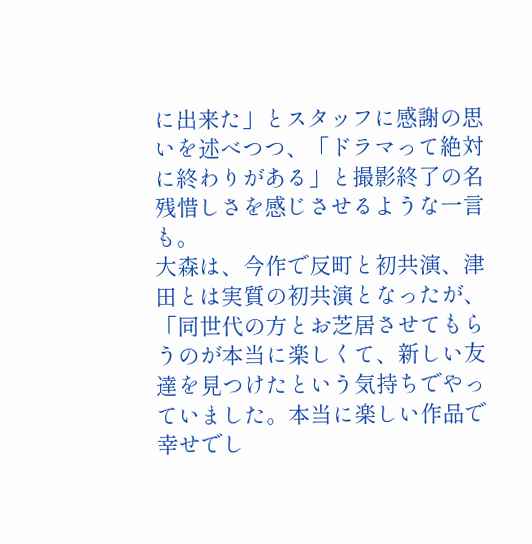に出来た」とスタッフに感謝の思いを述べつつ、「ドラマって絶対に終わりがある」と撮影終了の名残惜しさを感じさせるような一言も。
大森は、今作で反町と初共演、津田とは実質の初共演となったが、「同世代の方とお芝居させてもらうのが本当に楽しくて、新しい友達を見つけたという気持ちでやっていました。本当に楽しい作品で幸せでし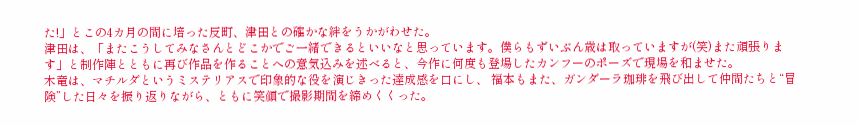た!」とこの4カ月の間に培った反町、津田との確かな絆をうかがわせた。
津田は、「またこうしてみなさんとどこかでご一緒できるといいなと思っています。僕らもずいぶん歳は取っていますが(笑)また頑張ります」と制作陣とともに再び作品を作ることへの意気込みを述べると、今作に何度も登場したカンフーのポーズで現場を和ませた。
木竜は、マチルダというミステリアスで印象的な役を演じきった達成感を口にし、 福本もまた、ガンダーラ珈琲を飛び出して仲間たちと“冒険”した日々を振り返りながら、ともに笑顔で撮影期間を締めくくった。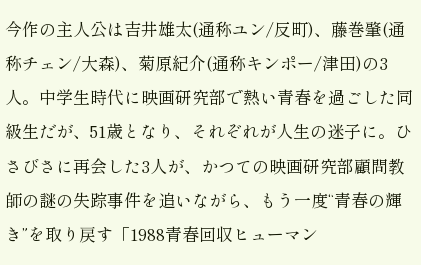今作の主人公は吉井雄太(通称ユン/反町)、藤巻肇(通称チェン/大森)、菊原紀介(通称キンポー/津田)の3人。中学生時代に映画研究部で熱い青春を過ごした同級生だが、51歳となり、それぞれが人生の迷子に。ひさびさに再会した3人が、かつての映画研究部顧問教師の謎の失踪事件を追いながら、もう一度“青春の輝き”を取り戻す「1988青春回収ヒューマン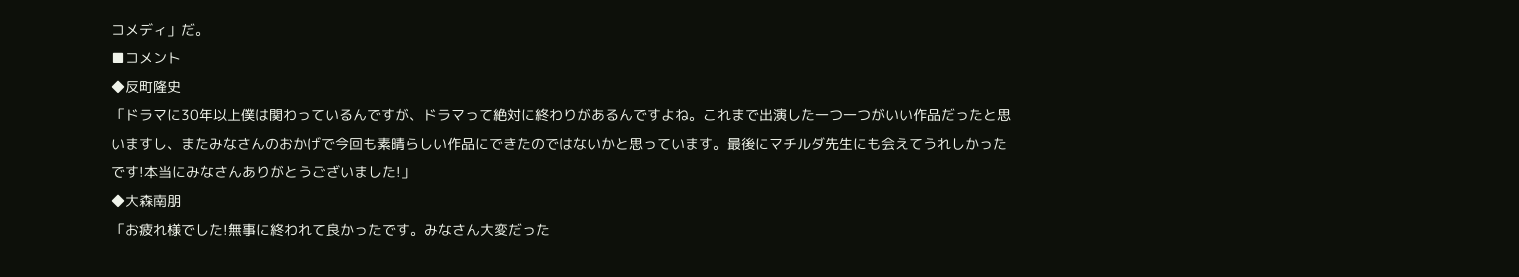コメディ」だ。
■コメント
◆反町隆史
「ドラマに30年以上僕は関わっているんですが、ドラマって絶対に終わりがあるんですよね。これまで出演した一つ一つがいい作品だったと思いますし、またみなさんのおかげで今回も素晴らしい作品にできたのではないかと思っています。最後にマチルダ先生にも会えてうれしかったです!本当にみなさんありがとうございました!」
◆大森南朋
「お疲れ様でした!無事に終われて良かったです。みなさん大変だった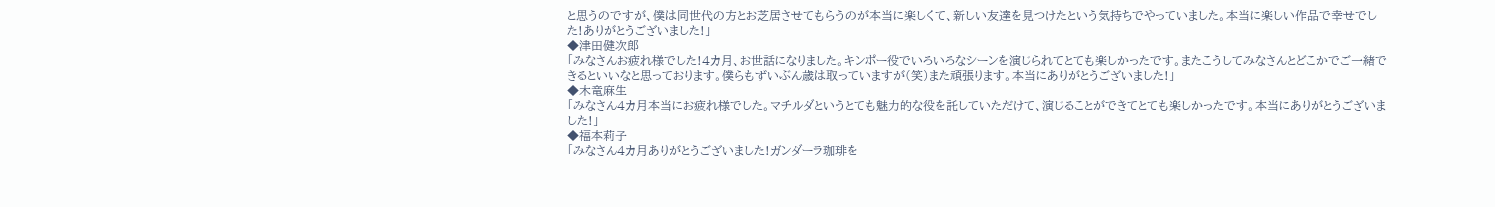と思うのですが、僕は同世代の方とお芝居させてもらうのが本当に楽しくて、新しい友達を見つけたという気持ちでやっていました。本当に楽しい作品で幸せでした!ありがとうございました!」
◆津田健次郎
「みなさんお疲れ様でした!4カ月、お世話になりました。キンポー役でいろいろなシーンを演じられてとても楽しかったです。またこうしてみなさんとどこかでご一緒できるといいなと思っております。僕らもずいぶん歳は取っていますが(笑)また頑張ります。本当にありがとうございました!」
◆木竜麻生
「みなさん4カ月本当にお疲れ様でした。マチルダというとても魅力的な役を託していただけて、演じることができてとても楽しかったです。本当にありがとうございました!」
◆福本莉子
「みなさん4カ月ありがとうございました!ガンダーラ珈琲を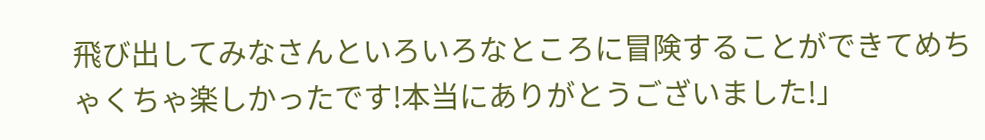飛び出してみなさんといろいろなところに冒険することができてめちゃくちゃ楽しかったです!本当にありがとうございました!」